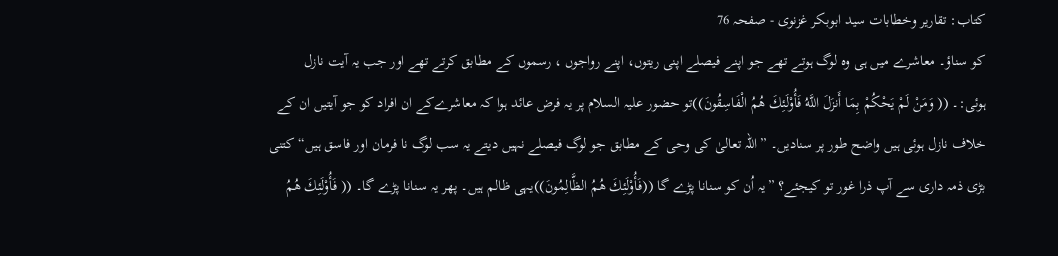کتاب: تقاریر وخطابات سید ابوبکر غزنوی - صفحہ 76
کو سناؤ۔ معاشرے میں ہی وہ لوگ ہوتے تھے جو اپنے فیصلے اپنی ریتوں، اپنے رواجوں ، رسموں کے مطابق کرتے تھے اور جب یہ آیت نازل ہوئی:۔ (( وَمَنْ لَمْ يَحْكُمْ بِمَا أَنزَلَ اللَّهُ فَأُوْلَئِكَ هُمُ الْفَاسِقُونَ))تو حضور علیہ السلام پر یہ فرض عائد ہوا کہ معاشرےکے ان افراد کو جو آیتیں ان کے خلاف نازل ہوئی ہیں واضح طور پر سنادیں۔ ”اللہ تعالیٰ کی وحی کے مطابق جو لوگ فیصلے نہیں دیتے یہ سب لوگ نا فرمان اور فاسق ہیں“کتنی بڑی ذمہ داری سے آپ ذرا غور تو کیجئے؟ ”یہ اُن کو سنانا پڑے گا ((فَأُوْلَئِكَ هُمُ الظَّالِمُونَ))یہی ظالم ہیں۔ پھر یہ سنانا پڑے گا۔ (( فَأُوْلَئِكَ هُمُ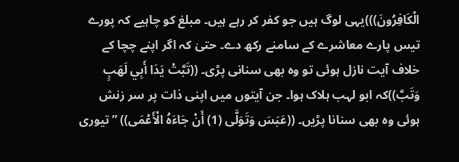الْكَافِرُونَ)))یہی لوگ ہیں جو کفر کر رہے ہیں۔ مبلغ کو چاہیے کہ پورے تیس پارے معاشرے کے سامنے رکھ دے۔ حتیٰ کہ اگر اپنے چچا کے خلاف آیت نازل ہوئی تو وہ بھی سنانی پڑی۔ ((تَبَّتْ يَدَا أَبِي لَهَبٍ وَتَبَّ))کہ ابو لہب ہلاک ہوا۔ جن آیتوں میں اپنی ذات پر سر زنش ہوئی وہ بھی سنانا پڑیں۔ ((عَبَسَ وَتَوَلَّى (1) أَنْ جَاءَهُ الْأَعْمَى)) ”تیوری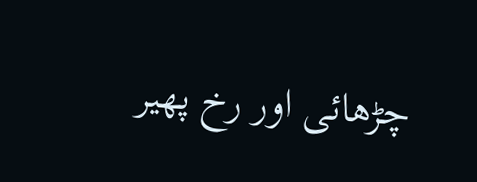چڑھائی اور رخ پھیر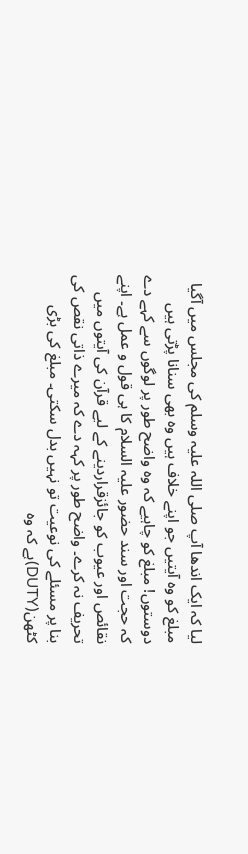لیا کہ ایک اندھا آپ صلی اللہ علیہ وسلم کی مجلس میں آگیا مبلغ کو وہ آیتیں جو اپنے خلاف ہیں وہ بھی سنانا پڑتی ہیں دوستوں! مبلغ کو چاہیے کہ وہ واضح طور پر لوگوں سے کہے دے کہ حجت اور سند حضور علیہ السلام کا ہی قول و عمل ہے۔ اپنے نقائص اور عیوب کو جائزقراردینے کے لیے قرآن کی آیتوں میں تحریف نہ کرے۔ واضح طور پر کہہ دے کہ میرے ذاتی نقص کی بنا پر مسئلے کی نوعیت تو نہیں بدل سکتی۔ مبلغ کی بڑی کٹھن(DUTY)ہے کہ وہ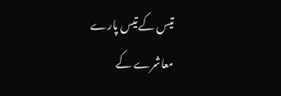تیس کے تیس پارے معاشرے کے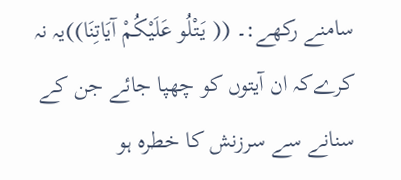سامنے رکھے:۔ (( يَتْلُو عَلَيْكُمْ آيَاتِنَا))یہ نہ کرےکہ ان آیتوں کو چھپا جائے جن کے سنانے سے سرزنش کا خطرہ ہو